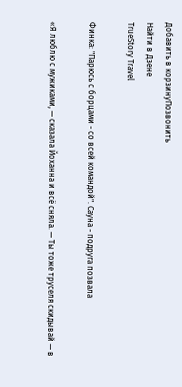Добавить в корзинуПозвонить
Найти в Дзене
TrueStory Travel

Финка: "Парюсь с борцами - со всей командой". Сауна - подруга позвала

«Я люблю с мужиками, — сказала Йоханна и всё сняла. — Ты тоже труселя скидывай — в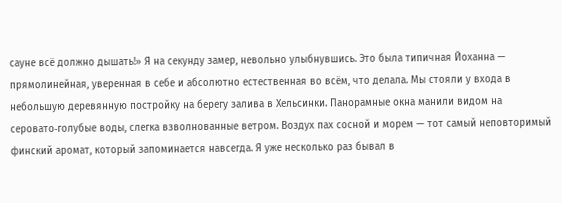сауне всё должно дышать!» Я на секунду замер, невольно улыбнувшись. Это была типичная Йоханна — прямолинейная, уверенная в себе и абсолютно естественная во всём, что делала. Мы стояли у входа в небольшую деревянную постройку на берегу залива в Хельсинки. Панорамные окна манили видом на серовато‑голубые воды, слегка взволнованные ветром. Воздух пах сосной и морем — тот самый неповторимый финский аромат, который запоминается навсегда. Я уже несколько раз бывал в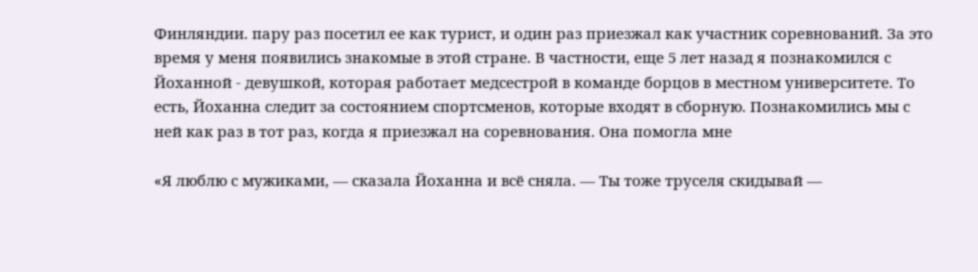Финляндии. пару раз посетил ее как турист, и один раз приезжал как участник соревнований. За это время у меня появились знакомые в этой стране. В частности, еще 5 лет назад я познакомился с Йоханной - девушкой, которая работает медсестрой в команде борцов в местном университете. То есть, Йоханна следит за состоянием спортсменов, которые входят в сборную. Познакомились мы с ней как раз в тот раз, когда я приезжал на соревнования. Она помогла мне

«Я люблю с мужиками, — сказала Йоханна и всё сняла. — Ты тоже труселя скидывай —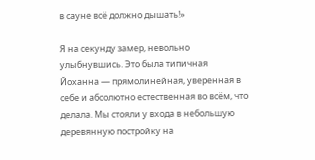в сауне всё должно дышать!»

Я на секунду замер, невольно улыбнувшись. Это была типичная Йоханна — прямолинейная, уверенная в себе и абсолютно естественная во всём, что делала. Мы стояли у входа в небольшую деревянную постройку на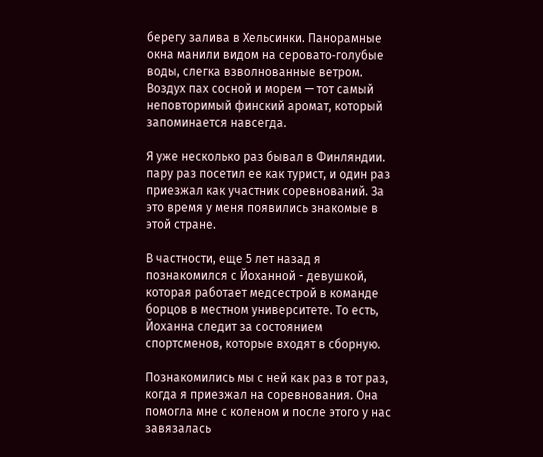берегу залива в Хельсинки. Панорамные окна манили видом на серовато‑голубые воды, слегка взволнованные ветром. Воздух пах сосной и морем — тот самый неповторимый финский аромат, который запоминается навсегда.

Я уже несколько раз бывал в Финляндии. пару раз посетил ее как турист, и один раз приезжал как участник соревнований. За это время у меня появились знакомые в этой стране.

В частности, еще 5 лет назад я познакомился с Йоханной - девушкой, которая работает медсестрой в команде борцов в местном университете. То есть, Йоханна следит за состоянием спортсменов, которые входят в сборную.

Познакомились мы с ней как раз в тот раз, когда я приезжал на соревнования. Она помогла мне с коленом и после этого у нас завязалась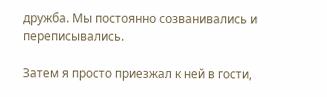дружба. Мы постоянно созванивались и переписывались.

Затем я просто приезжал к ней в гости,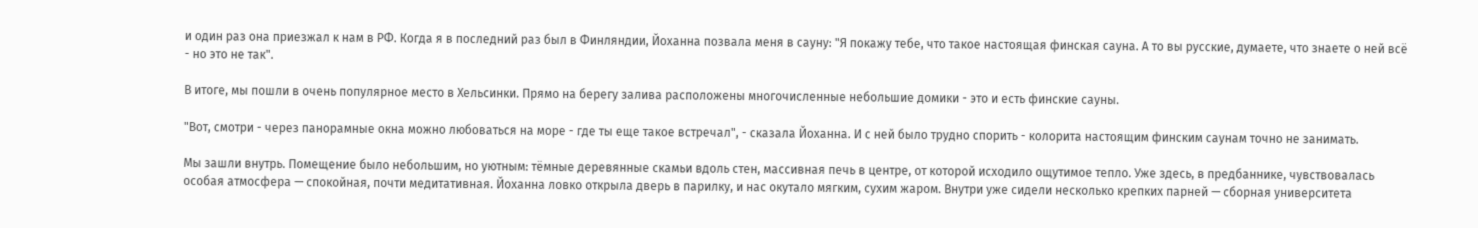и один раз она приезжал к нам в РФ. Когда я в последний раз был в Финляндии, Йоханна позвала меня в сауну: "Я покажу тебе, что такое настоящая финская сауна. А то вы русские, думаете, что знаете о ней всё - но это не так".

В итоге, мы пошли в очень популярное место в Хельсинки. Прямо на берегу залива расположены многочисленные небольшие домики - это и есть финские сауны.

"Вот, смотри - через панорамные окна можно любоваться на море - где ты еще такое встречал", - сказала Йоханна. И с ней было трудно спорить - колорита настоящим финским саунам точно не занимать.

Мы зашли внутрь. Помещение было небольшим, но уютным: тёмные деревянные скамьи вдоль стен, массивная печь в центре, от которой исходило ощутимое тепло. Уже здесь, в предбаннике, чувствовалась особая атмосфера — спокойная, почти медитативная. Йоханна ловко открыла дверь в парилку, и нас окутало мягким, сухим жаром. Внутри уже сидели несколько крепких парней — сборная университета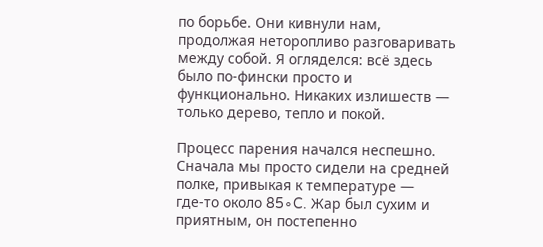по борьбе. Они кивнули нам, продолжая неторопливо разговаривать между собой. Я огляделся: всё здесь было по‑фински просто и функционально. Никаких излишеств — только дерево, тепло и покой.

Процесс парения начался неспешно. Сначала мы просто сидели на средней полке, привыкая к температуре — где‑то около 85∘C. Жар был сухим и приятным, он постепенно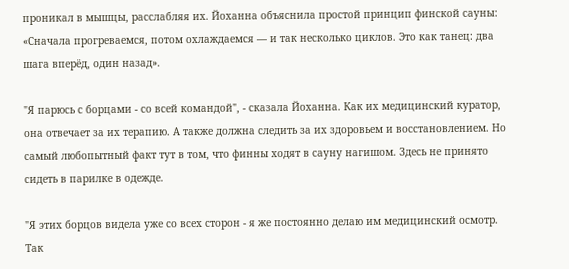проникал в мышцы, расслабляя их. Йоханна объяснила простой принцип финской сауны: «Сначала прогреваемся, потом охлаждаемся — и так несколько циклов. Это как танец: два шага вперёд, один назад».

"Я парюсь с борцами - со всей командой", - сказала Йоханна. Как их медицинский куратор, она отвечает за их терапию. А также должна следить за их здоровьем и восстановлением. Но самый любопытный факт тут в том, что финны ходят в сауну нагишом. Здесь не принято сидеть в парилке в одежде.

"Я этих борцов видела уже со всех сторон - я же постоянно делаю им медицинский осмотр. Так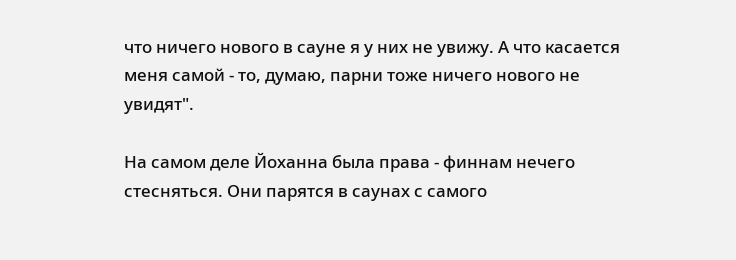что ничего нового в сауне я у них не увижу. А что касается меня самой - то, думаю, парни тоже ничего нового не увидят".

На самом деле Йоханна была права - финнам нечего стесняться. Они парятся в саунах с самого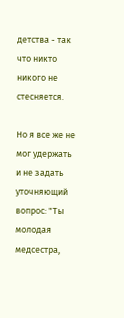детства - так что никто никого не стесняется.

Но я все же не мог удержать и не задать уточняющий вопрос: "Ты молодая медсестра,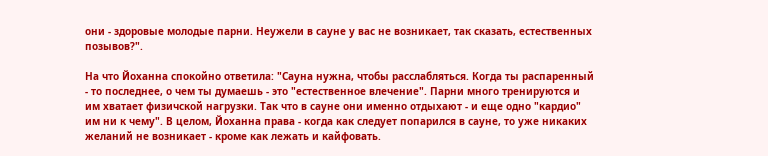они - здоровые молодые парни. Неужели в сауне у вас не возникает, так сказать, естественных позывов?".

На что Йоханна спокойно ответила: "Сауна нужна, чтобы расслабляться. Когда ты распаренный - то последнее, о чем ты думаешь - это "естественное влечение". Парни много тренируются и им хватает физичской нагрузки. Так что в сауне они именно отдыхают - и еще одно "кардио" им ни к чему". В целом, Йоханна права - когда как следует попарился в сауне, то уже никаких желаний не возникает - кроме как лежать и кайфовать.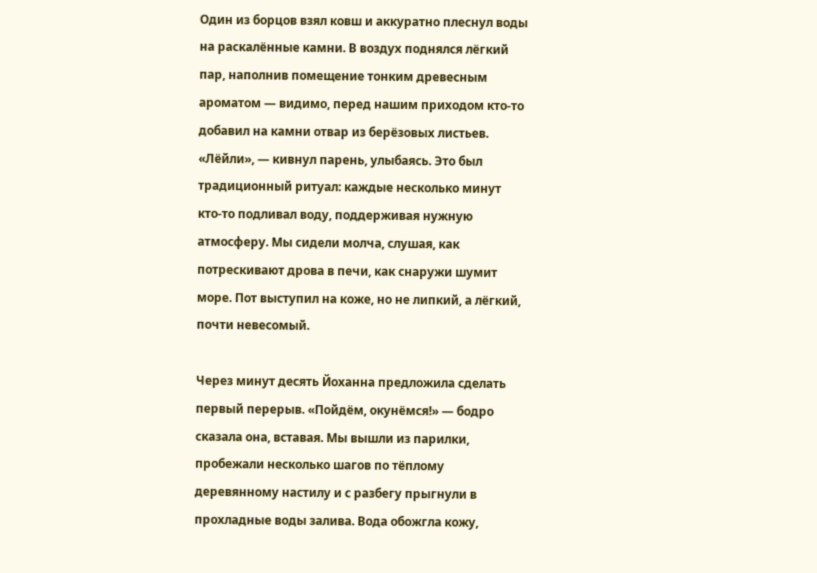Один из борцов взял ковш и аккуратно плеснул воды на раскалённые камни. В воздух поднялся лёгкий пар, наполнив помещение тонким древесным ароматом — видимо, перед нашим приходом кто‑то добавил на камни отвар из берёзовых листьев. «Лёйли», — кивнул парень, улыбаясь. Это был традиционный ритуал: каждые несколько минут кто‑то подливал воду, поддерживая нужную атмосферу. Мы сидели молча, слушая, как потрескивают дрова в печи, как снаружи шумит море. Пот выступил на коже, но не липкий, а лёгкий, почти невесомый.

Через минут десять Йоханна предложила сделать первый перерыв. «Пойдём, окунёмся!» — бодро сказала она, вставая. Мы вышли из парилки, пробежали несколько шагов по тёплому деревянному настилу и с разбегу прыгнули в прохладные воды залива. Вода обожгла кожу,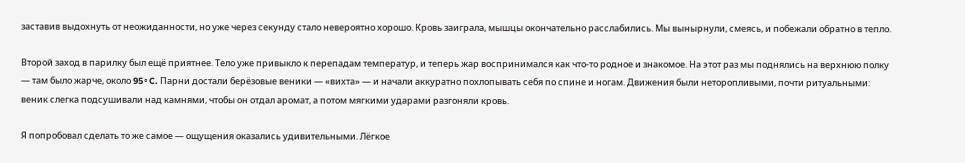заставив выдохнуть от неожиданности, но уже через секунду стало невероятно хорошо. Кровь заиграла, мышцы окончательно расслабились. Мы вынырнули, смеясь, и побежали обратно в тепло.

Второй заход в парилку был ещё приятнее. Тело уже привыкло к перепадам температур, и теперь жар воспринимался как что‑то родное и знакомое. На этот раз мы поднялись на верхнюю полку — там было жарче, около 95∘C. Парни достали берёзовые веники — «вихта» — и начали аккуратно похлопывать себя по спине и ногам. Движения были неторопливыми, почти ритуальными: веник слегка подсушивали над камнями, чтобы он отдал аромат, а потом мягкими ударами разгоняли кровь.

Я попробовал сделать то же самое — ощущения оказались удивительными. Лёгкое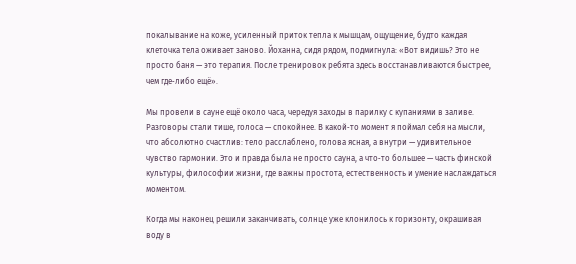покалывание на коже, усиленный приток тепла к мышцам, ощущение, будто каждая клеточка тела оживает заново. Йоханна, сидя рядом, подмигнула: «Вот видишь? Это не просто баня — это терапия. После тренировок ребята здесь восстанавливаются быстрее, чем где‑либо ещё».

Мы провели в сауне ещё около часа, чередуя заходы в парилку с купаниями в заливе. Разговоры стали тише, голоса — спокойнее. В какой‑то момент я поймал себя на мысли, что абсолютно счастлив: тело расслаблено, голова ясная, а внутри — удивительное чувство гармонии. Это и правда была не просто сауна, а что‑то большее — часть финской культуры, философии жизни, где важны простота, естественность и умение наслаждаться моментом.

Когда мы наконец решили заканчивать, солнце уже клонилось к горизонту, окрашивая воду в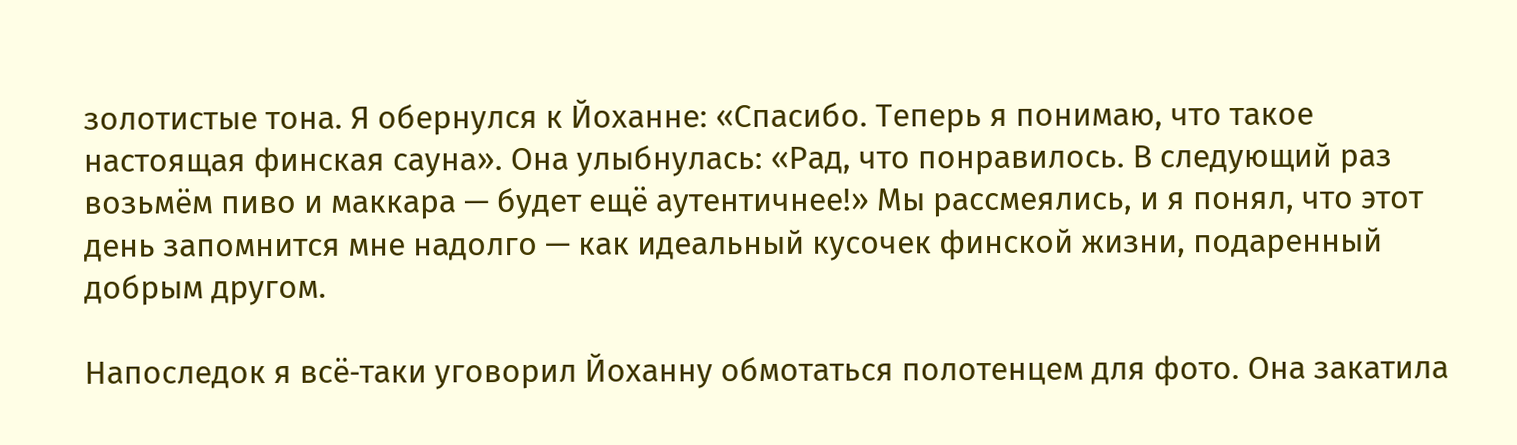золотистые тона. Я обернулся к Йоханне: «Спасибо. Теперь я понимаю, что такое настоящая финская сауна». Она улыбнулась: «Рад, что понравилось. В следующий раз возьмём пиво и маккара — будет ещё аутентичнее!» Мы рассмеялись, и я понял, что этот день запомнится мне надолго — как идеальный кусочек финской жизни, подаренный добрым другом.

Напоследок я всё‑таки уговорил Йоханну обмотаться полотенцем для фото. Она закатила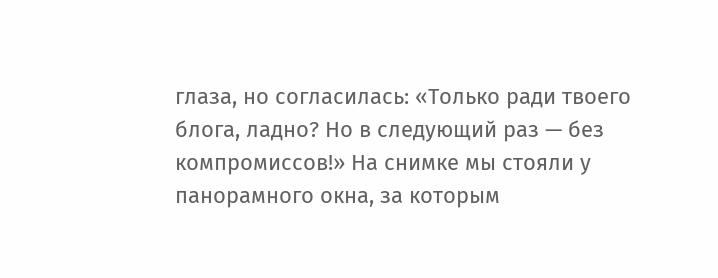глаза, но согласилась: «Только ради твоего блога, ладно? Но в следующий раз — без компромиссов!» На снимке мы стояли у панорамного окна, за которым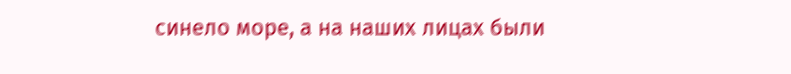синело море, а на наших лицах были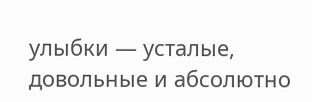улыбки — усталые, довольные и абсолютно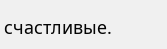счастливые.